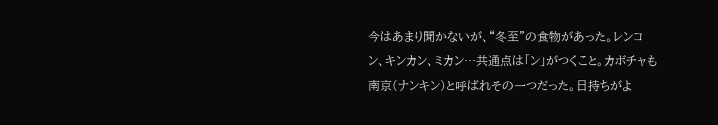今はあまり聞かないが、“冬至”の食物があった。レンコン、キンカン、ミカン…共通点は「ン」がつくこと。カボチャも南京(ナンキン)と呼ばれその一つだった。日持ちがよ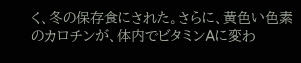く、冬の保存食にされた。さらに、黄色い色素のカロチンが、体内でビタミンAに変わ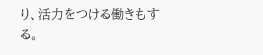り、活力をつける働きもする。